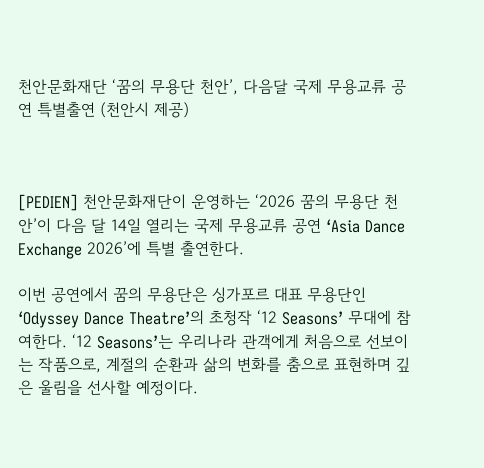천안문화재단 ‘꿈의 무용단 천안’, 다음달 국제 무용교류 공연 특별출연 (천안시 제공)



[PEDIEN] 천안문화재단이 운영하는 ‘2026 꿈의 무용단 천안’이 다음 달 14일 열리는 국제 무용교류 공연 ‘Asia Dance Exchange 2026’에 특별 출연한다.

이번 공연에서 꿈의 무용단은 싱가포르 대표 무용단인 ‘Odyssey Dance Theatre’의 초청작 ‘12 Seasons’ 무대에 참여한다. ‘12 Seasons’는 우리나라 관객에게 처음으로 선보이는 작품으로, 계절의 순환과 삶의 변화를 춤으로 표현하며 깊은 울림을 선사할 예정이다.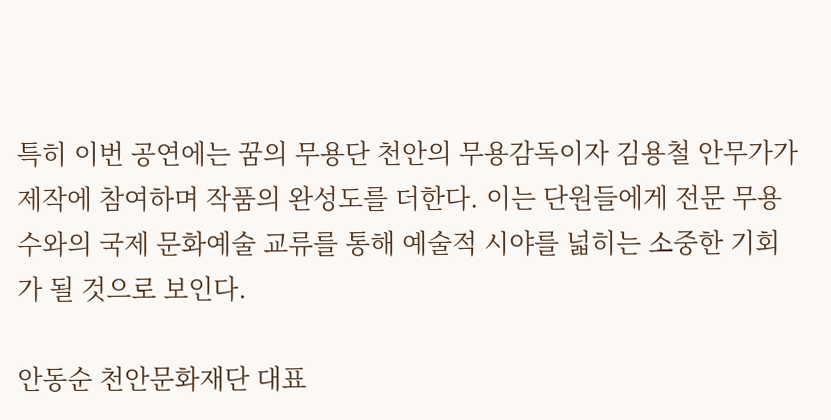특히 이번 공연에는 꿈의 무용단 천안의 무용감독이자 김용철 안무가가 제작에 참여하며 작품의 완성도를 더한다. 이는 단원들에게 전문 무용수와의 국제 문화예술 교류를 통해 예술적 시야를 넓히는 소중한 기회가 될 것으로 보인다.

안동순 천안문화재단 대표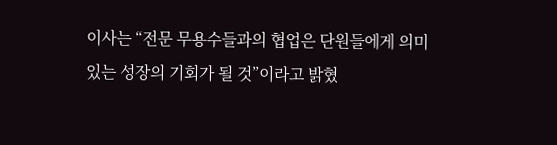이사는 “전문 무용수들과의 협업은 단원들에게 의미있는 성장의 기회가 될 것”이라고 밝혔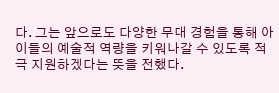다. 그는 앞으로도 다양한 무대 경험을 통해 아이들의 예술적 역량을 키워나갈 수 있도록 적극 지원하겠다는 뜻을 전했다.